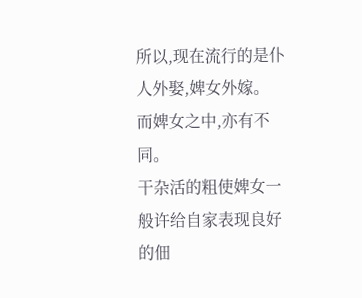所以,现在流行的是仆人外娶,婢女外嫁。
而婢女之中,亦有不同。
干杂活的粗使婢女一般许给自家表现良好的佃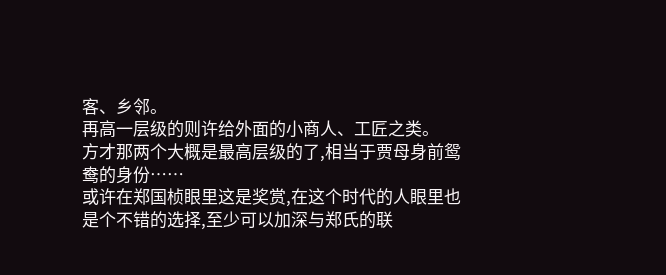客、乡邻。
再高一层级的则许给外面的小商人、工匠之类。
方才那两个大概是最高层级的了,相当于贾母身前鸳鸯的身份……
或许在郑国桢眼里这是奖赏,在这个时代的人眼里也是个不错的选择,至少可以加深与郑氏的联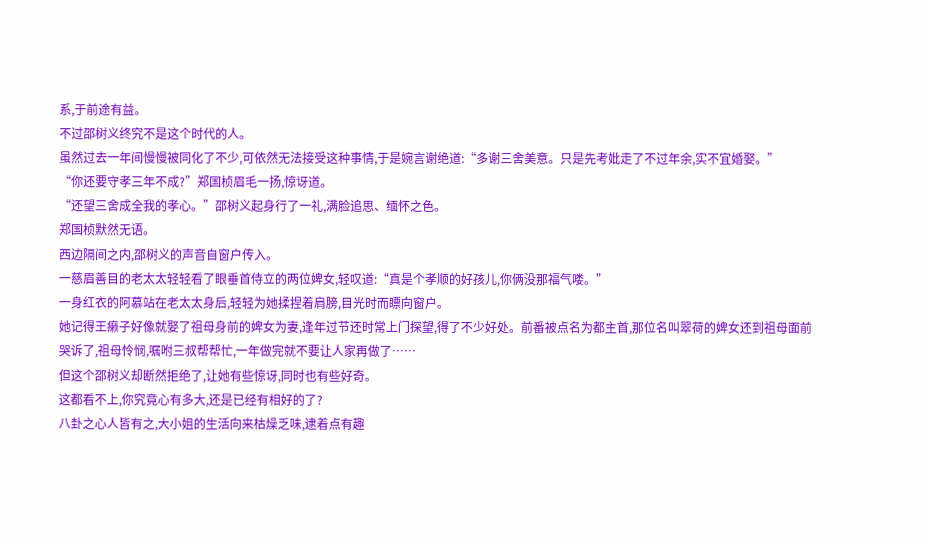系,于前途有益。
不过邵树义终究不是这个时代的人。
虽然过去一年间慢慢被同化了不少,可依然无法接受这种事情,于是婉言谢绝道:“多谢三舍美意。只是先考妣走了不过年余,实不宜婚娶。”
“你还要守孝三年不成?”郑国桢眉毛一扬,惊讶道。
“还望三舍成全我的孝心。”邵树义起身行了一礼,满脸追思、缅怀之色。
郑国桢默然无语。
西边隔间之内,邵树义的声音自窗户传入。
一慈眉善目的老太太轻轻看了眼垂首侍立的两位婢女,轻叹道:“真是个孝顺的好孩儿,你俩没那福气喽。”
一身红衣的阿慕站在老太太身后,轻轻为她揉捏着肩膀,目光时而瞟向窗户。
她记得王癞子好像就娶了祖母身前的婢女为妻,逢年过节还时常上门探望,得了不少好处。前番被点名为都主首,那位名叫翠荷的婢女还到祖母面前哭诉了,祖母怜悯,嘱咐三叔帮帮忙,一年做完就不要让人家再做了……
但这个邵树义却断然拒绝了,让她有些惊讶,同时也有些好奇。
这都看不上,你究竟心有多大,还是已经有相好的了?
八卦之心人皆有之,大小姐的生活向来枯燥乏味,逮着点有趣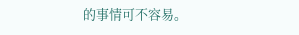的事情可不容易。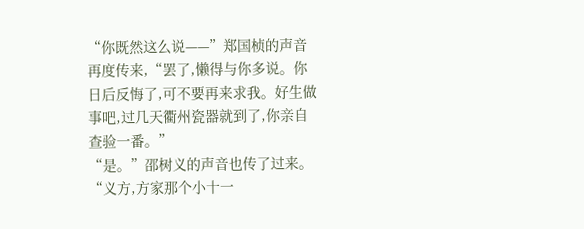“你既然这么说——”郑国桢的声音再度传来,“罢了,懒得与你多说。你日后反悔了,可不要再来求我。好生做事吧,过几天衢州瓷器就到了,你亲自查验一番。”
“是。”邵树义的声音也传了过来。
“义方,方家那个小十一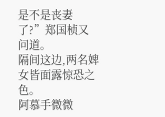是不是丧妻了?”郑国桢又问道。
隔间这边,两名婢女皆面露惊恐之色。
阿慕手微微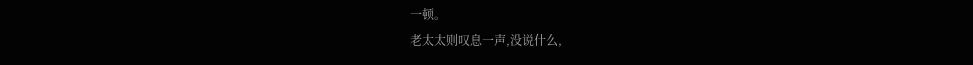一顿。
老太太则叹息一声,没说什么,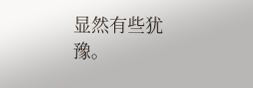显然有些犹豫。